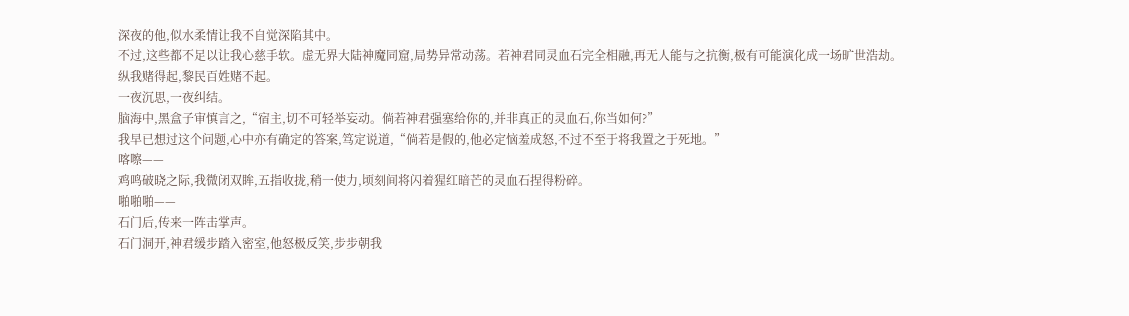深夜的他,似水柔情让我不自觉深陷其中。
不过,这些都不足以让我心慈手软。虚无界大陆神魔同窟,局势异常动荡。若神君同灵血石完全相融,再无人能与之抗衡,极有可能演化成一场旷世浩劫。
纵我赌得起,黎民百姓赌不起。
一夜沉思,一夜纠结。
脑海中,黑盒子审慎言之,“宿主,切不可轻举妄动。倘若神君强塞给你的,并非真正的灵血石,你当如何?”
我早已想过这个问题,心中亦有确定的答案,笃定说道,“倘若是假的,他必定恼羞成怒,不过不至于将我置之于死地。”
喀嚓——
鸡鸣破晓之际,我微闭双眸,五指收拢,稍一使力,顷刻间将闪着猩红暗芒的灵血石捏得粉碎。
啪啪啪——
石门后,传来一阵击掌声。
石门洞开,神君缓步踏入密室,他怒极反笑,步步朝我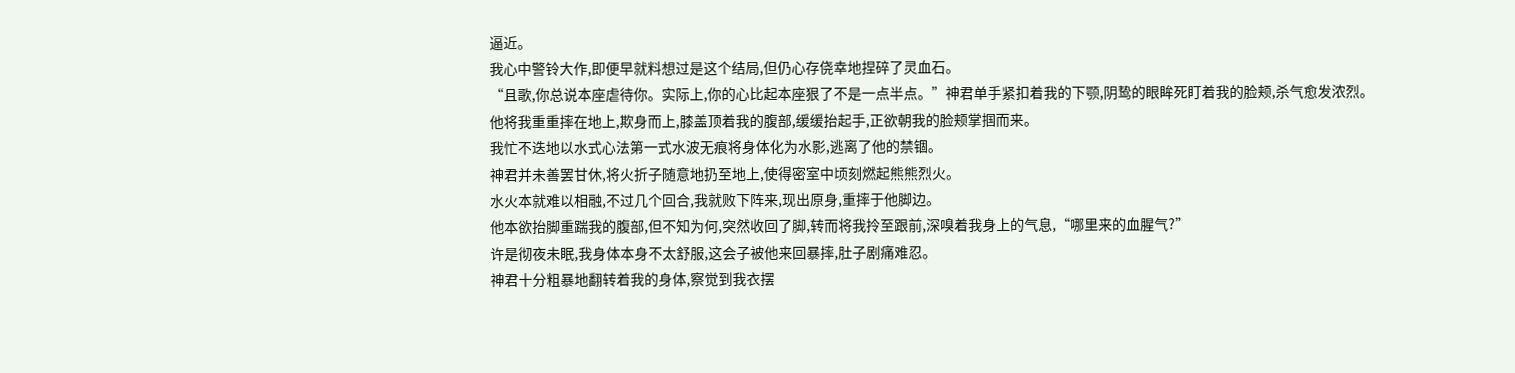逼近。
我心中警铃大作,即便早就料想过是这个结局,但仍心存侥幸地捏碎了灵血石。
“且歌,你总说本座虐待你。实际上,你的心比起本座狠了不是一点半点。”神君单手紧扣着我的下颚,阴鸷的眼眸死盯着我的脸颊,杀气愈发浓烈。
他将我重重摔在地上,欺身而上,膝盖顶着我的腹部,缓缓抬起手,正欲朝我的脸颊掌掴而来。
我忙不迭地以水式心法第一式水波无痕将身体化为水影,逃离了他的禁锢。
神君并未善罢甘休,将火折子随意地扔至地上,使得密室中顷刻燃起熊熊烈火。
水火本就难以相融,不过几个回合,我就败下阵来,现出原身,重摔于他脚边。
他本欲抬脚重踹我的腹部,但不知为何,突然收回了脚,转而将我拎至跟前,深嗅着我身上的气息,“哪里来的血腥气?”
许是彻夜未眠,我身体本身不太舒服,这会子被他来回暴摔,肚子剧痛难忍。
神君十分粗暴地翻转着我的身体,察觉到我衣摆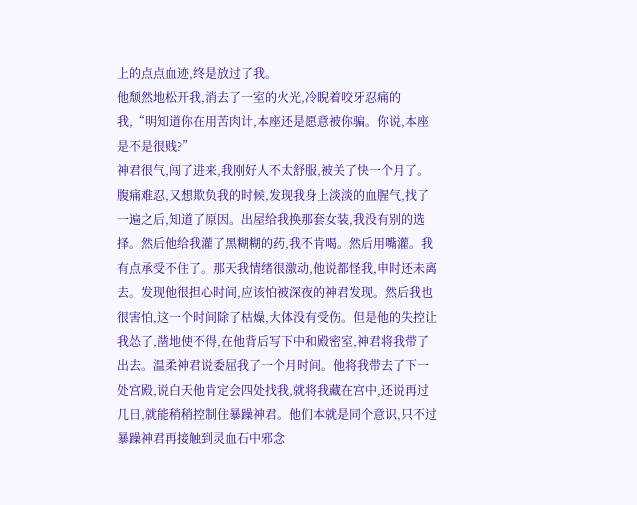上的点点血迹,终是放过了我。
他颓然地松开我,消去了一室的火光,冷睨着咬牙忍痛的我,“明知道你在用苦肉计,本座还是愿意被你骗。你说,本座是不是很贱?”
神君很气,闯了进来,我刚好人不太舒服,被关了快一个月了。腹痛难忍,又想欺负我的时候,发现我身上淡淡的血腥气,找了一遍之后,知道了原因。出屋给我换那套女装,我没有别的选择。然后他给我灌了黑糊糊的药,我不肯喝。然后用嘴灌。我有点承受不住了。那天我情绪很激动,他说都怪我,申时还未离去。发现他很担心时间,应该怕被深夜的神君发现。然后我也很害怕,这一个时间除了枯燥,大体没有受伤。但是他的失控让我怂了,凿地使不得,在他背后写下中和殿密室,神君将我带了出去。温柔神君说委屈我了一个月时间。他将我带去了下一处宫殿,说白天他肯定会四处找我,就将我藏在宫中,还说再过几日,就能稍稍控制住暴躁神君。他们本就是同个意识,只不过暴躁神君再接触到灵血石中邪念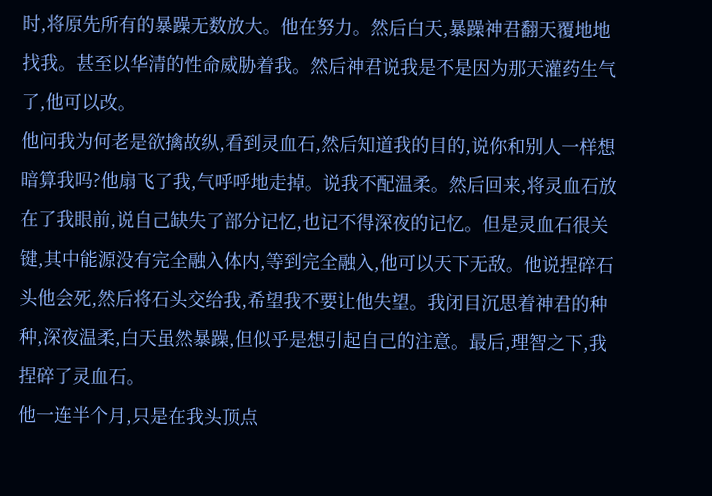时,将原先所有的暴躁无数放大。他在努力。然后白天,暴躁神君翻天覆地地找我。甚至以华清的性命威胁着我。然后神君说我是不是因为那天灌药生气了,他可以改。
他问我为何老是欲擒故纵,看到灵血石,然后知道我的目的,说你和别人一样想暗算我吗?他扇飞了我,气呼呼地走掉。说我不配温柔。然后回来,将灵血石放在了我眼前,说自己缺失了部分记忆,也记不得深夜的记忆。但是灵血石很关键,其中能源没有完全融入体内,等到完全融入,他可以天下无敌。他说捏碎石头他会死,然后将石头交给我,希望我不要让他失望。我闭目沉思着神君的种种,深夜温柔,白天虽然暴躁,但似乎是想引起自己的注意。最后,理智之下,我捏碎了灵血石。
他一连半个月,只是在我头顶点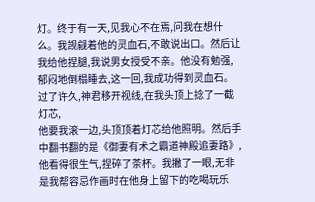灯。终于有一天,见我心不在焉,问我在想什么。我觊觎着他的灵血石,不敢说出口。然后让我给他捏腿,我说男女授受不亲。他没有勉强,郁闷地倒榻睡去,这一回,我成功得到灵血石。
过了许久,神君移开视线,在我头顶上捻了一截灯芯,
他要我滚一边,头顶顶着灯芯给他照明。然后手中翻书翻的是《御妻有术之霸道神殿追妻路》,他看得很生气,捏碎了茶杯。我撇了一眼,无非是我帮容忌作画时在他身上留下的吃喝玩乐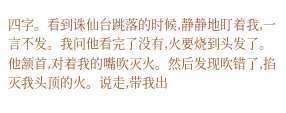四字。看到诛仙台跳落的时候,静静地盯着我,一言不发。我问他看完了没有,火要烧到头发了。他颔首,对着我的嘴吹灭火。然后发现吹错了,掐灭我头顶的火。说走,带我出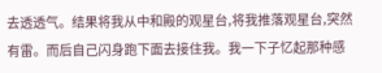去透透气。结果将我从中和殿的观星台,将我推落观星台,突然有雷。而后自己闪身跑下面去接住我。我一下子忆起那种感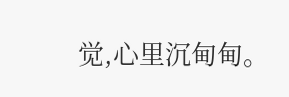觉,心里沉甸甸。